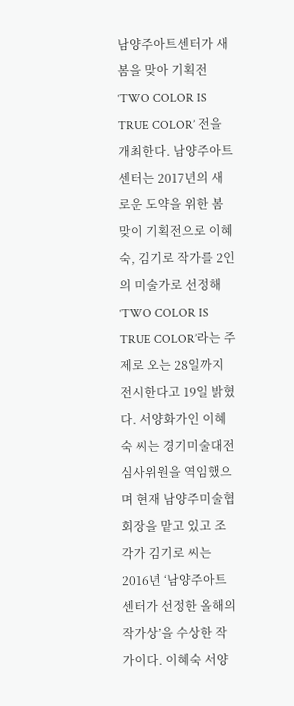남양주아트센터가 새 봄을 맞아 기획전 ‘TWO COLOR IS TRUE COLOR’ 전을 개최한다. 남양주아트센터는 2017년의 새로운 도약을 위한 봄맞이 기획전으로 이혜숙, 김기로 작가를 2인의 미술가로 선정해 ‘TWO COLOR IS TRUE COLOR’라는 주제로 오는 28일까지 전시한다고 19일 밝혔다. 서양화가인 이혜숙 씨는 경기미술대전 심사위원을 역임했으며 현재 남양주미술협회장을 맡고 있고 조각가 김기로 씨는 2016년 ‘남양주아트센터가 선정한 올해의 작가상’을 수상한 작가이다. 이혜숙 서양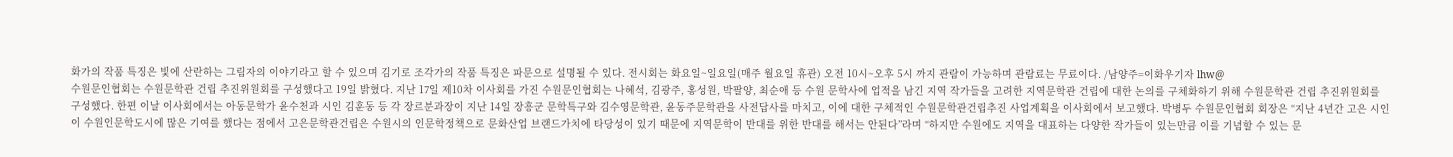화가의 작품 특징은 빛에 산란하는 그림자의 이야기라고 할 수 있으며 김기로 조각가의 작품 특징은 파문으로 설명될 수 있다. 전시회는 화요일~일요일(매주 월요일 휴관) 오전 10시~오후 5시 까지 관람이 가능하며 관람료는 무료이다. /남양주=이화우기자 lhw@
수원문인협회는 수원문학관 건립 추진위원회를 구성했다고 19일 밝혔다. 지난 17일 제10차 이사회를 가진 수원문인협회는 나혜석, 김광주, 홍성원, 박팔양, 최순애 등 수원 문학사에 업적을 남긴 지역 작가들을 고려한 지역문학관 건립에 대한 논의를 구체화하기 위해 수원문학관 건립 추진위원회를 구성했다. 한편 이날 이사회에서는 아동문학가 윤수천과 시인 김훈동 등 각 장르분과장이 지난 14일 장흥군 문학특구와 김수영문학관, 윤동주문학관을 사전답사를 마치고, 이에 대한 구체적인 수원문학관건립추진 사업계획을 이사회에서 보고했다. 박병두 수원문인협회 회장은 “지난 4년간 고은 시인이 수원인문학도시에 많은 기여를 했다는 점에서 고은문학관건립은 수원시의 인문학정책으로 문화산업 브랜드가치에 타당성이 있기 때문에 지역문학이 반대를 위한 반대를 해서는 안된다”라며 “하지만 수원에도 지역을 대표하는 다양한 작가들이 있는만큼 이를 기념할 수 있는 문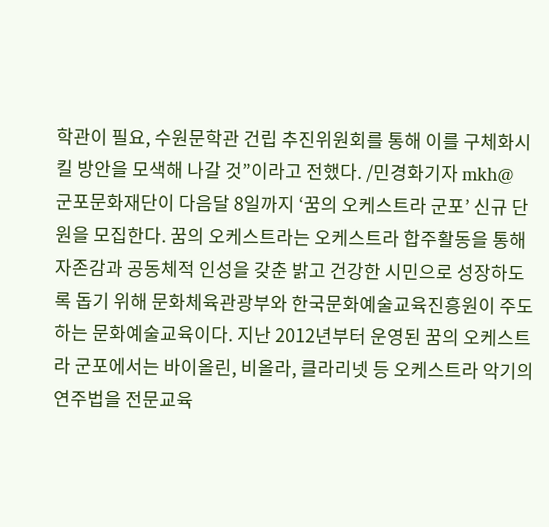학관이 필요, 수원문학관 건립 추진위원회를 통해 이를 구체화시킬 방안을 모색해 나갈 것”이라고 전했다. /민경화기자 mkh@
군포문화재단이 다음달 8일까지 ‘꿈의 오케스트라 군포’ 신규 단원을 모집한다. 꿈의 오케스트라는 오케스트라 합주활동을 통해 자존감과 공동체적 인성을 갖춘 밝고 건강한 시민으로 성장하도록 돕기 위해 문화체육관광부와 한국문화예술교육진흥원이 주도하는 문화예술교육이다. 지난 2012년부터 운영된 꿈의 오케스트라 군포에서는 바이올린, 비올라, 클라리넷 등 오케스트라 악기의 연주법을 전문교육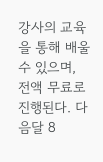강사의 교육을 통해 배울 수 있으며, 전액 무료로 진행된다. 다음달 8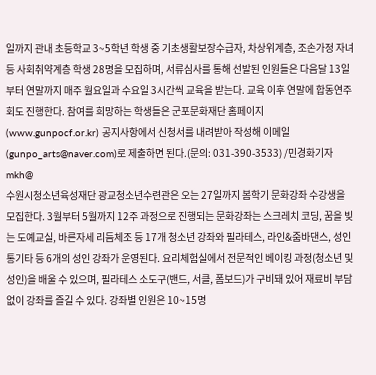일까지 관내 초등학교 3~5학년 학생 중 기초생활보장수급자, 차상위계층, 조손가정 자녀 등 사회취약계층 학생 28명을 모집하며, 서류심사를 통해 선발된 인원들은 다음달 13일부터 연말까지 매주 월요일과 수요일 3시간씩 교육을 받는다. 교육 이후 연말에 합동연주회도 진행한다. 참여를 희망하는 학생들은 군포문화재단 홈페이지(www.gunpocf.or.kr) 공지사항에서 신청서를 내려받아 작성해 이메일(gunpo_arts@naver.com)로 제출하면 된다.(문의: 031-390-3533) /민경화기자 mkh@
수원시청소년육성재단 광교청소년수련관은 오는 27일까지 봄학기 문화강좌 수강생을 모집한다. 3월부터 5월까지 12주 과정으로 진행되는 문화강좌는 스크레치 코딩, 꿈을 빚는 도예교실, 바른자세 리듬체조 등 17개 청소년 강좌와 필라테스, 라인&줌바댄스, 성인 통기타 등 6개의 성인 강좌가 운영된다. 요리체험실에서 전문적인 베이킹 과정(청소년 및 성인)을 배울 수 있으며, 필라테스 소도구(밴드, 서클, 폼보드)가 구비돼 있어 재료비 부담없이 강좌를 즐길 수 있다. 강좌별 인원은 10~15명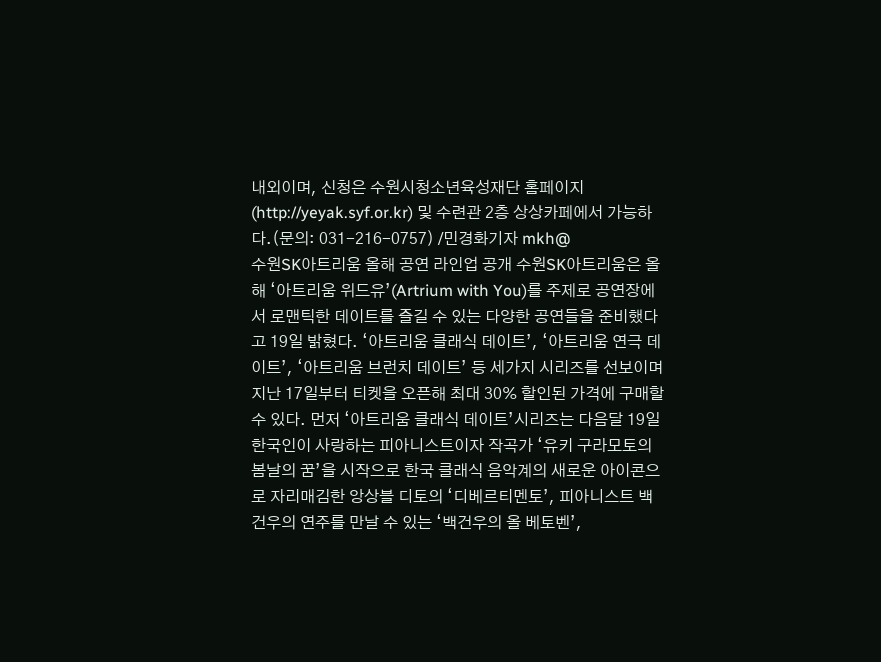내외이며, 신청은 수원시청소년육성재단 홈페이지(http://yeyak.syf.or.kr) 및 수련관 2층 상상카페에서 가능하다.(문의: 031-216-0757) /민경화기자 mkh@
수원SK아트리움 올해 공연 라인업 공개 수원SK아트리움은 올해 ‘아트리움 위드유’(Artrium with You)를 주제로 공연장에서 로맨틱한 데이트를 즐길 수 있는 다양한 공연들을 준비했다고 19일 밝혔다. ‘아트리움 클래식 데이트’, ‘아트리움 연극 데이트’, ‘아트리움 브런치 데이트’ 등 세가지 시리즈를 선보이며 지난 17일부터 티켓을 오픈해 최대 30% 할인된 가격에 구매할 수 있다. 먼저 ‘아트리움 클래식 데이트’시리즈는 다음달 19일 한국인이 사랑하는 피아니스트이자 작곡가 ‘유키 구라모토의 봄날의 꿈’을 시작으로 한국 클래식 음악계의 새로운 아이콘으로 자리매김한 앙상블 디토의 ‘디베르티멘토’, 피아니스트 백건우의 연주를 만날 수 있는 ‘백건우의 올 베토벤’,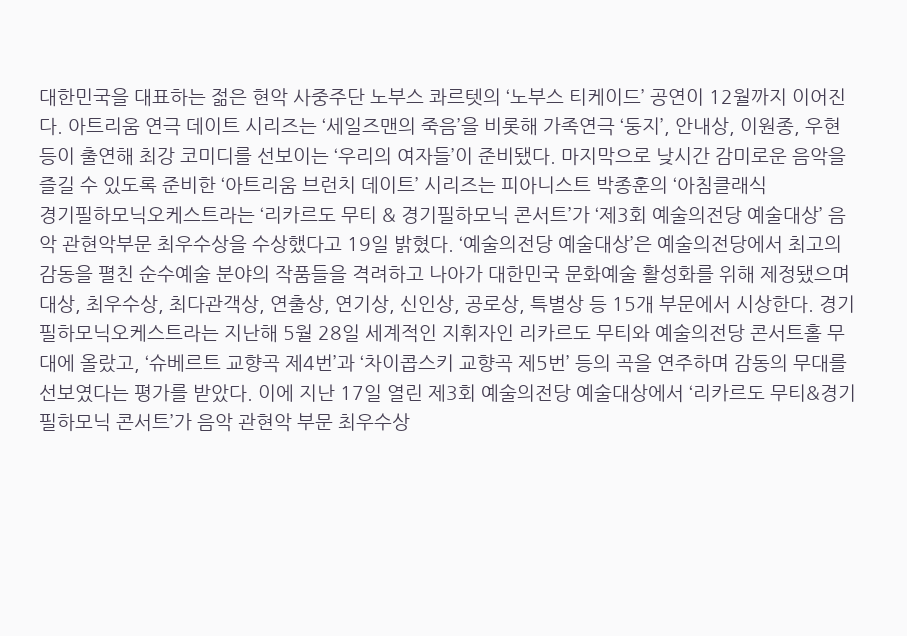대한민국을 대표하는 젊은 현악 사중주단 노부스 콰르텟의 ‘노부스 티케이드’ 공연이 12월까지 이어진다. 아트리움 연극 데이트 시리즈는 ‘세일즈맨의 죽음’을 비롯해 가족연극 ‘둥지’, 안내상, 이원종, 우현 등이 출연해 최강 코미디를 선보이는 ‘우리의 여자들’이 준비됐다. 마지막으로 낮시간 감미로운 음악을 즐길 수 있도록 준비한 ‘아트리움 브런치 데이트’ 시리즈는 피아니스트 박종훈의 ‘아침클래식
경기필하모닉오케스트라는 ‘리카르도 무티 & 경기필하모닉 콘서트’가 ‘제3회 예술의전당 예술대상’ 음악 관현악부문 최우수상을 수상했다고 19일 밝혔다. ‘예술의전당 예술대상’은 예술의전당에서 최고의 감동을 펼친 순수예술 분야의 작품들을 격려하고 나아가 대한민국 문화예술 활성화를 위해 제정됐으며 대상, 최우수상, 최다관객상, 연출상, 연기상, 신인상, 공로상, 특별상 등 15개 부문에서 시상한다. 경기필하모닉오케스트라는 지난해 5월 28일 세계적인 지휘자인 리카르도 무티와 예술의전당 콘서트홀 무대에 올랐고, ‘슈베르트 교향곡 제4번’과 ‘차이콥스키 교향곡 제5번’ 등의 곡을 연주하며 감동의 무대를 선보였다는 평가를 받았다. 이에 지난 17일 열린 제3회 예술의전당 예술대상에서 ‘리카르도 무티&경기필하모닉 콘서트’가 음악 관현악 부문 최우수상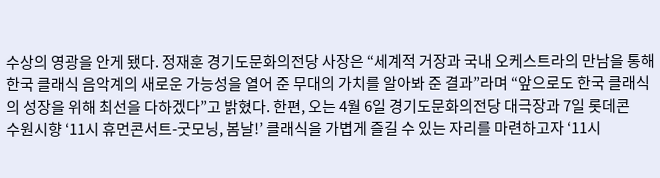수상의 영광을 안게 됐다. 정재훈 경기도문화의전당 사장은 “세계적 거장과 국내 오케스트라의 만남을 통해 한국 클래식 음악계의 새로운 가능성을 열어 준 무대의 가치를 알아봐 준 결과”라며 “앞으로도 한국 클래식의 성장을 위해 최선을 다하겠다”고 밝혔다. 한편, 오는 4월 6일 경기도문화의전당 대극장과 7일 롯데콘
수원시향 ‘11시 휴먼콘서트-굿모닝, 봄날!’ 클래식을 가볍게 즐길 수 있는 자리를 마련하고자 ‘11시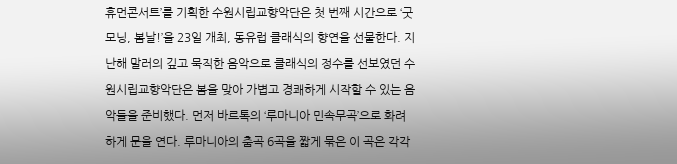휴먼콘서트’를 기획한 수원시립교향악단은 첫 번째 시간으로 ‘굿모닝, 봄날!’을 23일 개최, 동유럽 클래식의 향연을 선물한다. 지난해 말러의 깊고 묵직한 음악으로 클래식의 정수를 선보였던 수원시립교향악단은 봄을 맞아 가볍고 경쾌하게 시작할 수 있는 음악들을 준비했다. 먼저 바르톡의 ‘루마니아 민속무곡’으로 화려하게 문을 연다. 루마니아의 춤곡 6곡을 짧게 묶은 이 곡은 각각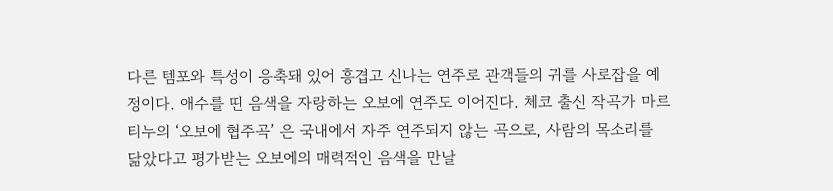다른 템포와 특성이 응축돼 있어 흥겹고 신나는 연주로 관객들의 귀를 사로잡을 예정이다. 애수를 띤 음색을 자랑하는 오보에 연주도 이어진다. 체코 출신 작곡가 마르티누의 ‘오보에 협주곡’ 은 국내에서 자주 연주되지 않는 곡으로, 사람의 목소리를 닮았다고 평가받는 오보에의 매력적인 음색을 만날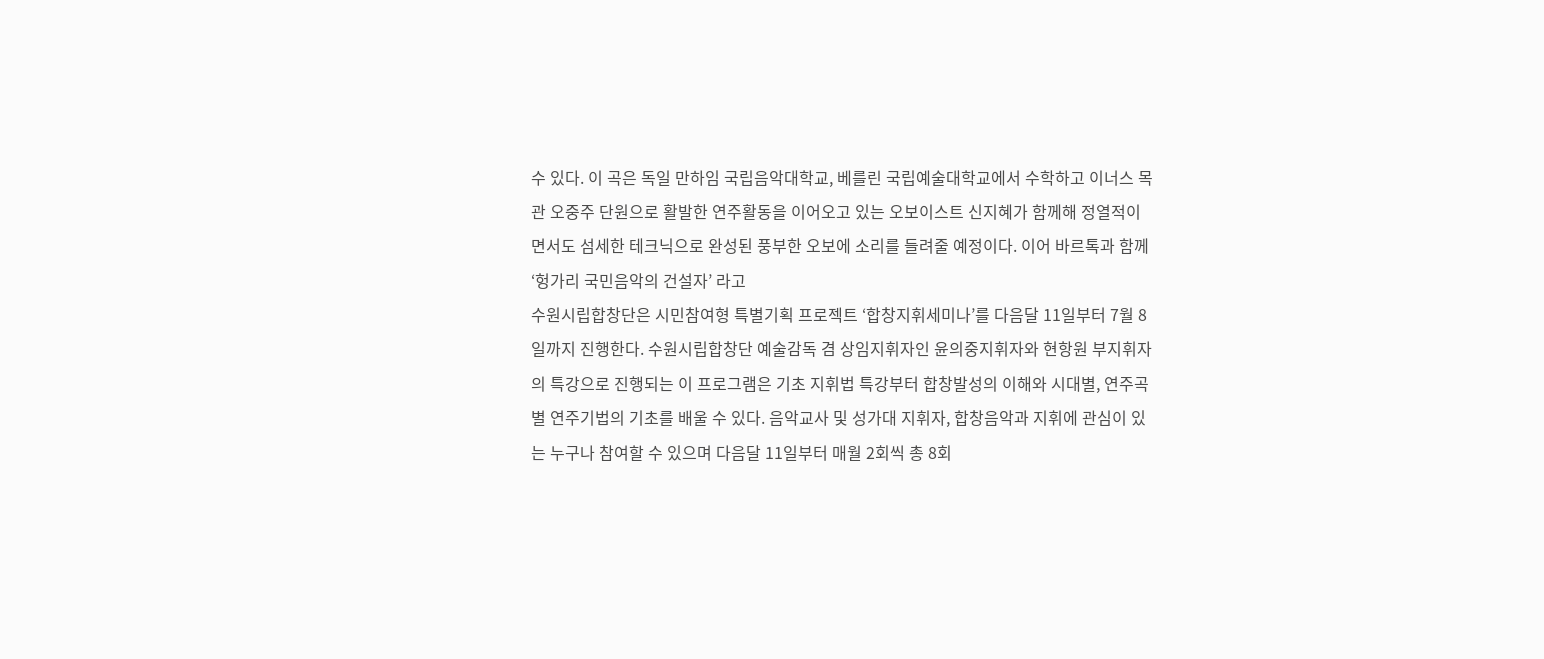수 있다. 이 곡은 독일 만하임 국립음악대학교, 베를린 국립예술대학교에서 수학하고 이너스 목관 오중주 단원으로 활발한 연주활동을 이어오고 있는 오보이스트 신지혜가 함께해 정열적이면서도 섬세한 테크닉으로 완성된 풍부한 오보에 소리를 들려줄 예정이다. 이어 바르톡과 함께 ‘헝가리 국민음악의 건설자’ 라고
수원시립합창단은 시민참여형 특별기획 프로젝트 ‘합창지휘세미나’를 다음달 11일부터 7월 8일까지 진행한다. 수원시립합창단 예술감독 겸 상임지휘자인 윤의중지휘자와 현항원 부지휘자의 특강으로 진행되는 이 프로그램은 기초 지휘법 특강부터 합창발성의 이해와 시대별, 연주곡별 연주기법의 기초를 배울 수 있다. 음악교사 및 성가대 지휘자, 합창음악과 지휘에 관심이 있는 누구나 참여할 수 있으며 다음달 11일부터 매월 2회씩 총 8회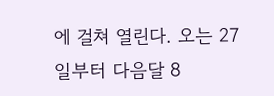에 걸쳐 열린다. 오는 27일부터 다음달 8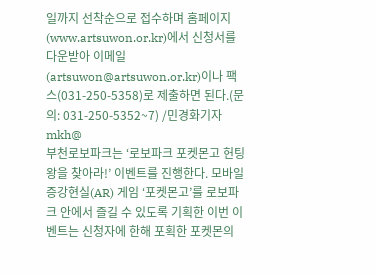일까지 선착순으로 접수하며 홈페이지(www.artsuwon.or.kr)에서 신청서를 다운받아 이메일(artsuwon@artsuwon.or.kr)이나 팩스(031-250-5358)로 제출하면 된다.(문의: 031-250-5352~7) /민경화기자 mkh@
부천로보파크는 ‘로보파크 포켓몬고 헌팅 왕을 찾아라!’ 이벤트를 진행한다. 모바일 증강현실(AR) 게임 ‘포켓몬고’를 로보파크 안에서 즐길 수 있도록 기획한 이번 이벤트는 신청자에 한해 포획한 포켓몬의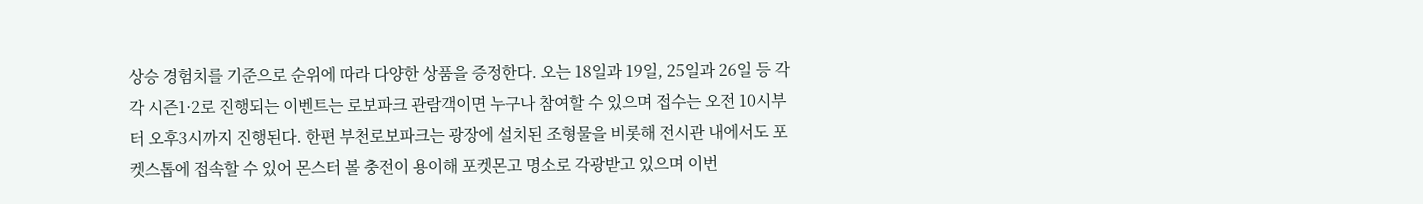상승 경험치를 기준으로 순위에 따라 다양한 상품을 증정한다. 오는 18일과 19일, 25일과 26일 등 각각 시즌1·2로 진행되는 이벤트는 로보파크 관람객이면 누구나 참여할 수 있으며 접수는 오전 10시부터 오후3시까지 진행된다. 한편 부천로보파크는 광장에 설치된 조형물을 비롯해 전시관 내에서도 포켓스톱에 접속할 수 있어 몬스터 볼 충전이 용이해 포켓몬고 명소로 각광받고 있으며 이번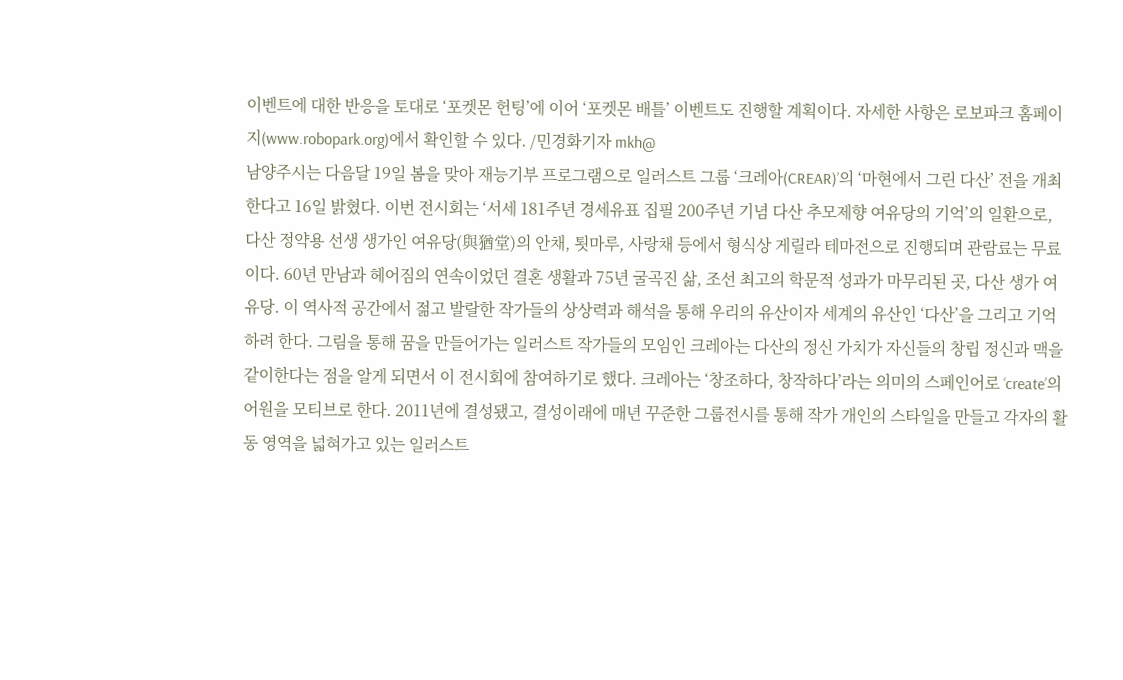이벤트에 대한 반응을 토대로 ‘포켓몬 헌팅’에 이어 ‘포켓몬 배틀’ 이벤트도 진행할 계획이다. 자세한 사항은 로보파크 홈페이지(www.robopark.org)에서 확인할 수 있다. /민경화기자 mkh@
남양주시는 다음달 19일 봄을 맞아 재능기부 프로그램으로 일러스트 그룹 ‘크레아(CREAR)’의 ‘마현에서 그린 다산’ 전을 개최한다고 16일 밝혔다. 이번 전시회는 ‘서세 181주년 경세유표 집필 200주년 기념 다산 추모제향 여유당의 기억’의 일환으로, 다산 정약용 선생 생가인 여유당(與猶堂)의 안채, 툇마루, 사랑채 등에서 형식상 게릴라 테마전으로 진행되며 관람료는 무료이다. 60년 만남과 헤어짐의 연속이었던 결혼 생활과 75년 굴곡진 삶, 조선 최고의 학문적 성과가 마무리된 곳, 다산 생가 여유당. 이 역사적 공간에서 젊고 발랄한 작가들의 상상력과 해석을 통해 우리의 유산이자 세계의 유산인 ‘다산’을 그리고 기억하려 한다. 그림을 통해 꿈을 만들어가는 일러스트 작가들의 모임인 크레아는 다산의 정신 가치가 자신들의 창립 정신과 맥을 같이한다는 점을 알게 되면서 이 전시회에 참여하기로 했다. 크레아는 ‘창조하다, 창작하다’라는 의미의 스페인어로 ‘create’의 어원을 모티브로 한다. 2011년에 결성됐고, 결성이래에 매년 꾸준한 그룹전시를 통해 작가 개인의 스타일을 만들고 각자의 활동 영역을 넓혀가고 있는 일러스트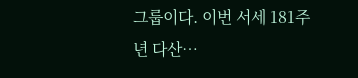그룹이다. 이번 서세 181주년 다산…